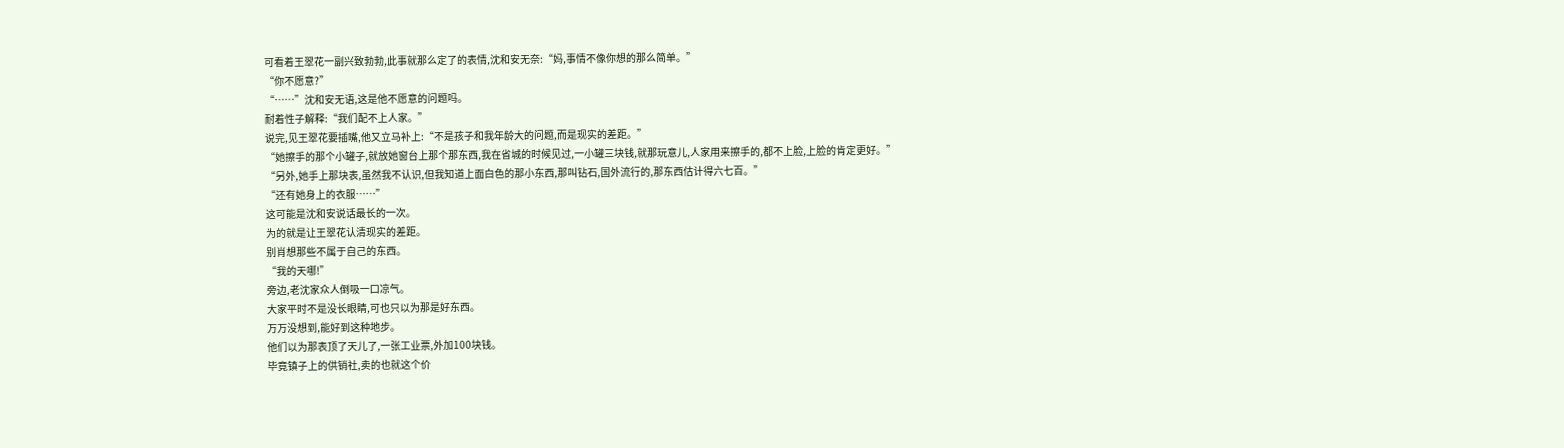可看着王翠花一副兴致勃勃,此事就那么定了的表情,沈和安无奈:“妈,事情不像你想的那么简单。”
“你不愿意?”
“……”沈和安无语,这是他不愿意的问题吗。
耐着性子解释:“我们配不上人家。”
说完,见王翠花要插嘴,他又立马补上:“不是孩子和我年龄大的问题,而是现实的差距。”
“她擦手的那个小罐子,就放她窗台上那个那东西,我在省城的时候见过,一小罐三块钱,就那玩意儿,人家用来擦手的,都不上脸,上脸的肯定更好。”
“另外,她手上那块表,虽然我不认识,但我知道上面白色的那小东西,那叫钻石,国外流行的,那东西估计得六七百。”
“还有她身上的衣服……”
这可能是沈和安说话最长的一次。
为的就是让王翠花认清现实的差距。
别肖想那些不属于自己的东西。
“我的天哪!”
旁边,老沈家众人倒吸一口凉气。
大家平时不是没长眼睛,可也只以为那是好东西。
万万没想到,能好到这种地步。
他们以为那表顶了天儿了,一张工业票,外加100块钱。
毕竟镇子上的供销社,卖的也就这个价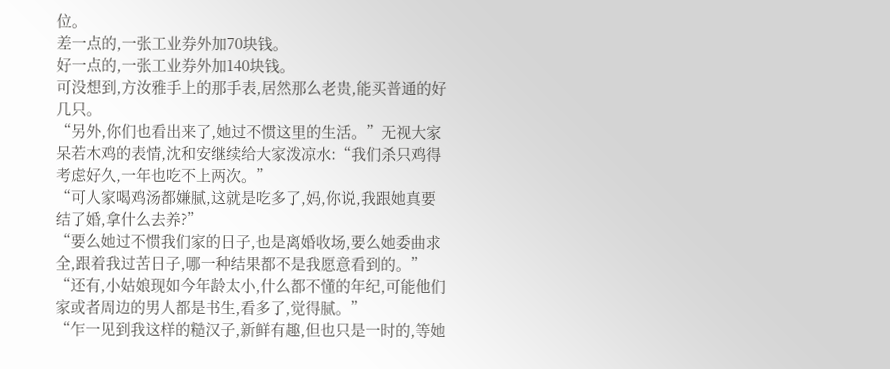位。
差一点的,一张工业券外加70块钱。
好一点的,一张工业券外加140块钱。
可没想到,方汝雅手上的那手表,居然那么老贵,能买普通的好几只。
“另外,你们也看出来了,她过不惯这里的生活。”无视大家呆若木鸡的表情,沈和安继续给大家泼凉水:“我们杀只鸡得考虑好久,一年也吃不上两次。”
“可人家喝鸡汤都嫌腻,这就是吃多了,妈,你说,我跟她真要结了婚,拿什么去养?”
“要么她过不惯我们家的日子,也是离婚收场,要么她委曲求全,跟着我过苦日子,哪一种结果都不是我愿意看到的。”
“还有,小姑娘现如今年龄太小,什么都不懂的年纪,可能他们家或者周边的男人都是书生,看多了,觉得腻。”
“乍一见到我这样的糙汉子,新鲜有趣,但也只是一时的,等她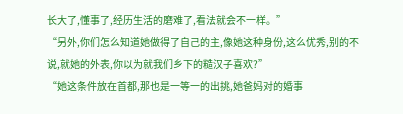长大了,懂事了,经历生活的磨难了,看法就会不一样。”
“另外,你们怎么知道她做得了自己的主,像她这种身份,这么优秀,别的不说,就她的外表,你以为就我们乡下的糙汉子喜欢?”
“她这条件放在首都,那也是一等一的出挑,她爸妈对的婚事